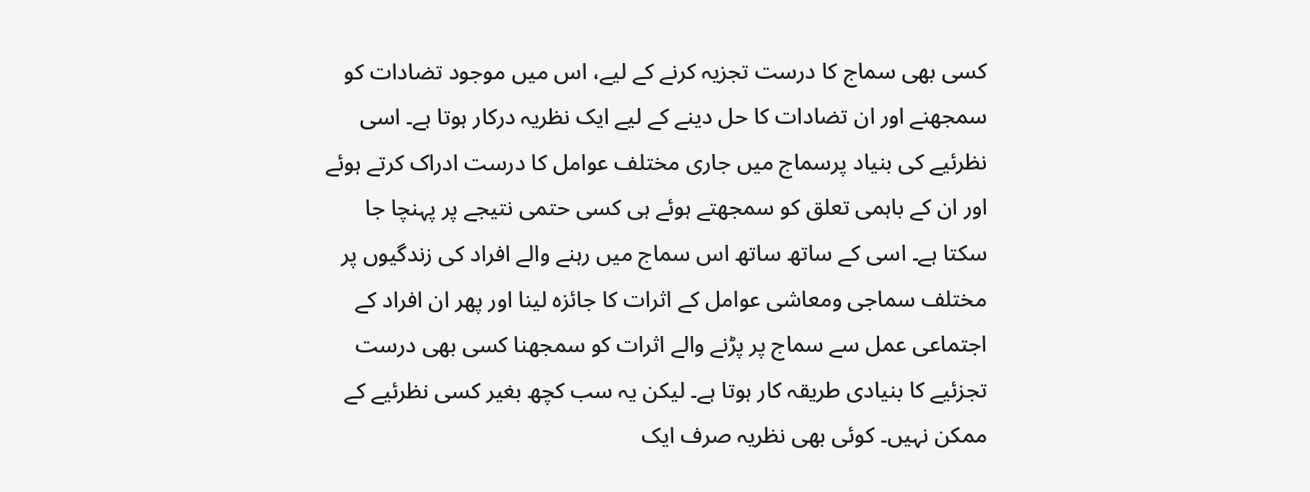کسی بھی سماج کا درست تجزیہ کرنے کے لیے، اس میں موجود تضادات کو سمجھنے اور ان تضادات کا حل دینے کے لیے ایک نظریہ درکار ہوتا ہے۔ اسی نظرئیے کی بنیاد پرسماج میں جاری مختلف عوامل کا درست ادراک کرتے ہوئے اور ان کے باہمی تعلق کو سمجھتے ہوئے ہی کسی حتمی نتیجے پر پہنچا جا سکتا ہے۔ اسی کے ساتھ ساتھ اس سماج میں رہنے والے افراد کی زندگیوں پر مختلف سماجی ومعاشی عوامل کے اثرات کا جائزہ لینا اور پھر ان افراد کے اجتماعی عمل سے سماج پر پڑنے والے اثرات کو سمجھنا کسی بھی درست تجزئیے کا بنیادی طریقہ کار ہوتا ہے۔ لیکن یہ سب کچھ بغیر کسی نظرئیے کے ممکن نہیں۔ کوئی بھی نظریہ صرف ایک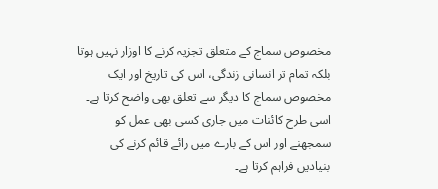مخصوص سماج کے متعلق تجزیہ کرنے کا اوزار نہیں ہوتا بلکہ تمام تر انسانی زندگی، اس کی تاریخ اور ایک مخصوص سماج کا دیگر سے تعلق بھی واضح کرتا ہے۔ اسی طرح کائنات میں جاری کسی بھی عمل کو سمجھنے اور اس کے بارے میں رائے قائم کرنے کی بنیادیں فراہم کرتا ہے۔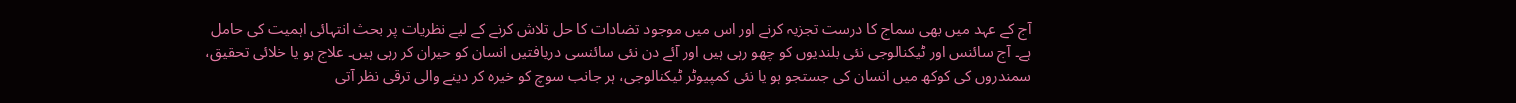آج کے عہد میں بھی سماج کا درست تجزیہ کرنے اور اس میں موجود تضادات کا حل تلاش کرنے کے لیے نظریات پر بحث انتہائی اہمیت کی حامل ہے۔ آج سائنس اور ٹیکنالوجی نئی بلندیوں کو چھو رہی ہیں اور آئے دن نئی سائنسی دریافتیں انسان کو حیران کر رہی ہیں۔ علاج ہو یا خلائی تحقیق، سمندروں کی کوکھ میں انسان کی جستجو ہو یا نئی کمپیوٹر ٹیکنالوجی، ہر جانب سوچ کو خیرہ کر دینے والی ترقی نظر آتی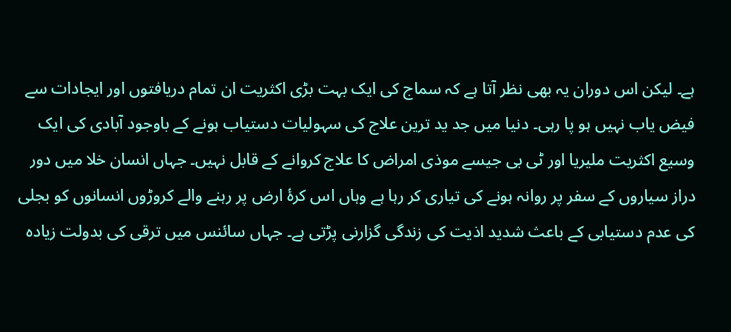ہے۔ لیکن اس دوران یہ بھی نظر آتا ہے کہ سماج کی ایک بہت بڑی اکثریت ان تمام دریافتوں اور ایجادات سے فیض یاب نہیں ہو پا رہی۔ دنیا میں جد ید ترین علاج کی سہولیات دستیاب ہونے کے باوجود آبادی کی ایک وسیع اکثریت ملیریا اور ٹی بی جیسے موذی امراض کا علاج کروانے کے قابل نہیں۔ جہاں انسان خلا میں دور دراز سیاروں کے سفر پر روانہ ہونے کی تیاری کر رہا ہے وہاں اس کرۂ ارض پر رہنے والے کروڑوں انسانوں کو بجلی کی عدم دستیابی کے باعث شدید اذیت کی زندگی گزارنی پڑتی ہے۔ جہاں سائنس میں ترقی کی بدولت زیادہ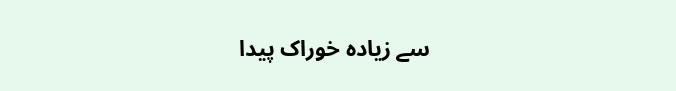سے زیادہ خوراک پیدا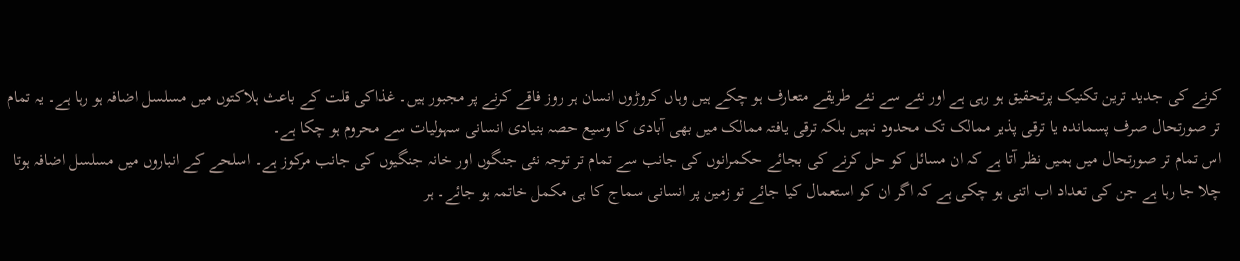کرنے کی جدید ترین تکنیک پرتحقیق ہو رہی ہے اور نئے سے نئے طریقے متعارف ہو چکے ہیں وہاں کروڑوں انسان ہر روز فاقے کرنے پر مجبور ہیں۔ غذاکی قلت کے باعث ہلاکتوں میں مسلسل اضافہ ہو رہا ہے۔ یہ تمام تر صورتحال صرف پسماندہ یا ترقی پذیر ممالک تک محدود نہیں بلکہ ترقی یافتہ ممالک میں بھی آبادی کا وسیع حصہ بنیادی انسانی سہولیات سے محروم ہو چکا ہے۔
اس تمام تر صورتحال میں ہمیں نظر آتا ہے کہ ان مسائل کو حل کرنے کی بجائے حکمرانوں کی جانب سے تمام تر توجہ نئی جنگوں اور خانہ جنگیوں کی جانب مرکوز ہے۔ اسلحے کے انباروں میں مسلسل اضافہ ہوتا چلا جا رہا ہے جن کی تعداد اب اتنی ہو چکی ہے کہ اگر ان کو استعمال کیا جائے تو زمین پر انسانی سماج کا ہی مکمل خاتمہ ہو جائے۔ ہر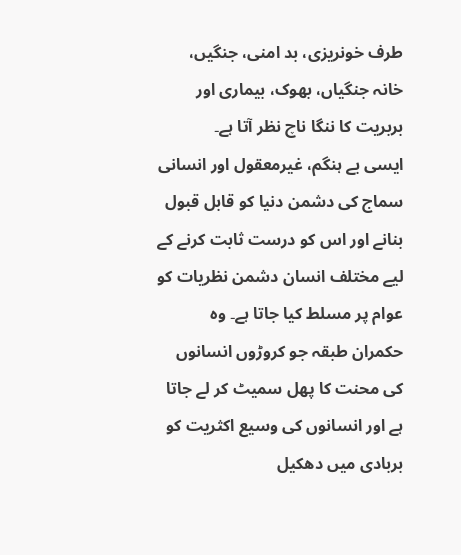طرف خونریزی، بد امنی، جنگیں، خانہ جنگیاں، بھوک، بیماری اور بربریت کا ننگا ناچ نظر آتا ہے۔
ایسی بے ہنگم، غیرمعقول اور انسانی سماج کی دشمن دنیا کو قابل قبول بنانے اور اس کو درست ثابت کرنے کے لیے مختلف انسان دشمن نظریات کو عوام پر مسلط کیا جاتا ہے۔ وہ حکمران طبقہ جو کروڑوں انسانوں کی محنت کا پھل سمیٹ کر لے جاتا ہے اور انسانوں کی وسیع اکثریت کو بربادی میں دھکیل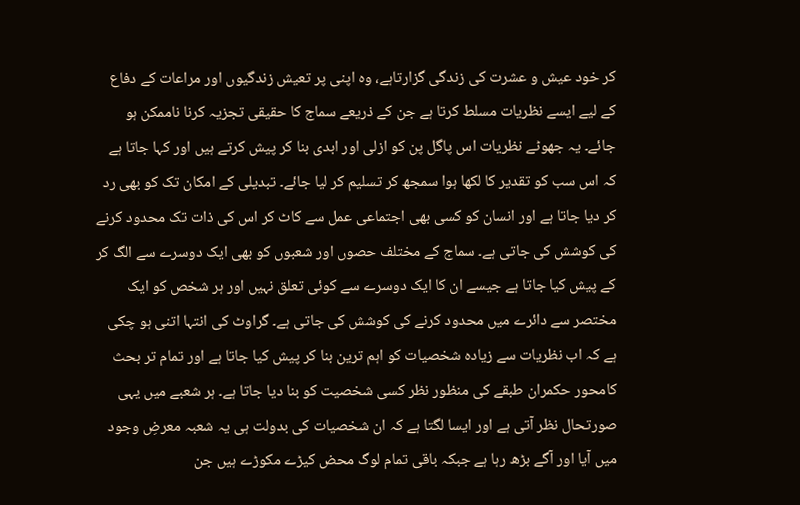کر خود عیش و عشرت کی زندگی گزارتاہے، وہ اپنی پر تعیش زندگیوں اور مراعات کے دفاع کے لیے ایسے نظریات مسلط کرتا ہے جن کے ذریعے سماج کا حقیقی تجزیہ کرنا ناممکن ہو جائے۔ یہ جھوٹے نظریات اس پاگل پن کو ازلی اور ابدی بنا کر پیش کرتے ہیں اور کہا جاتا ہے کہ اس سب کو تقدیر کا لکھا ہوا سمجھ کر تسلیم کر لیا جائے۔ تبدیلی کے امکان تک کو بھی رد کر دیا جاتا ہے اور انسان کو کسی بھی اجتماعی عمل سے کاٹ کر اس کی ذات تک محدود کرنے کی کوشش کی جاتی ہے۔ سماج کے مختلف حصوں اور شعبوں کو بھی ایک دوسرے سے الگ کر کے پیش کیا جاتا ہے جیسے ان کا ایک دوسرے سے کوئی تعلق نہیں اور ہر شخص کو ایک مختصر سے دائرے میں محدود کرنے کی کوشش کی جاتی ہے۔ گراوٹ کی انتہا اتنی ہو چکی ہے کہ اب نظریات سے زیادہ شخصیات کو اہم ترین بنا کر پیش کیا جاتا ہے اور تمام تر بحث کامحور حکمران طبقے کی منظور نظر کسی شخصیت کو بنا دیا جاتا ہے۔ ہر شعبے میں یہی صورتحال نظر آتی ہے اور ایسا لگتا ہے کہ ان شخصیات کی بدولت ہی یہ شعبہ معرضِ وجود میں آیا اور آگے بڑھ رہا ہے جبکہ باقی تمام لوگ محض کیڑے مکوڑے ہیں جن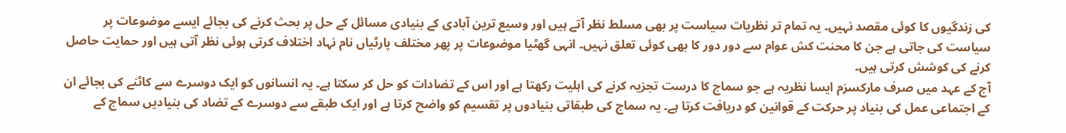کی زندگیوں کا کوئی مقصد نہیں۔ یہ تمام تر نظریات سیاست پر بھی مسلط نظر آتے ہیں اور وسیع ترین آبادی کے بنیادی مسائل کے حل پر بحث کرنے کی بجائے ایسے موضوعات پر سیاست کی جاتی ہے جن کا محنت کش عوام سے دور دور کا بھی کوئی تعلق نہیں۔ انہی گھٹیا موضوعات پر پھر مختلف پارٹیاں نام نہاد اختلاف کرتی ہوئی نظر آتی ہیں اور حمایت حاصل کرنے کی کوشش کرتی ہیں۔
آج کے عہد میں صرف مارکسزم ایسا نظریہ ہے جو سماج کا درست تجزیہ کرنے کی اہلیت رکھتا ہے اور اس کے تضادات کو حل کر سکتا ہے۔ یہ انسانوں کو ایک دوسرے سے کاٹنے کی بجائے ان کے اجتماعی عمل کی بنیاد پر حرکت کے قوانین کو دریافت کرتا ہے۔ یہ سماج کی طبقاتی بنیادوں پر تقسیم کو واضح کرتا ہے اور ایک طبقے سے دوسرے کے تضاد کی بنیادیں سماج کے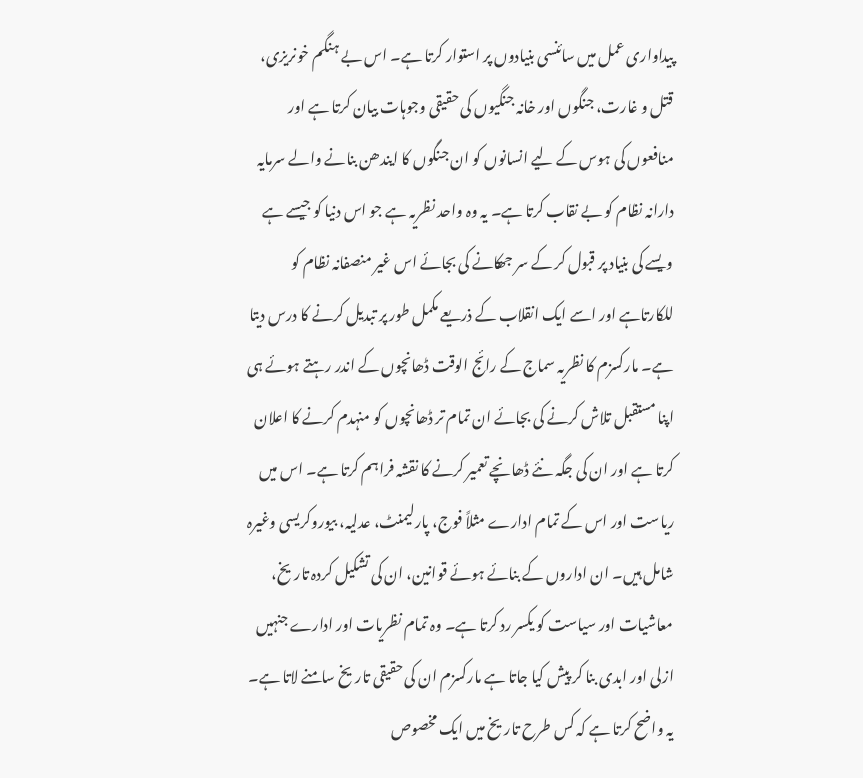پیداواری عمل میں سائنسی بنیادوں پر استوار کرتا ہے۔ اس بے ہنگم خونریزی، قتل و غارت، جنگوں اور خانہ جنگیوں کی حقیقی وجوہات بیان کرتا ہے اور منافعوں کی ہوس کے لیے انسانوں کو ان جنگوں کا ایندھن بنانے والے سرمایہ دارانہ نظام کو بے نقاب کرتا ہے۔ یہ وہ واحد نظریہ ہے جو اس دنیا کو جیسے ہے ویسے کی بنیاد پر قبول کر کے سر جھکانے کی بجائے اس غیر منصفانہ نظام کو للکارتاہے اور اسے ایک انقلاب کے ذریعے مکمل طور پر تبدیل کرنے کا درس دیتا ہے۔ مارکسزم کا نظریہ سماج کے رائج الوقت ڈھانچوں کے اندر رہتے ہوئے ہی اپنا مستقبل تلاش کرنے کی بجائے ان تمام تر ڈھانچوں کو منہدم کرنے کا اعلان کرتا ہے اور ان کی جگہ نئے ڈھانچے تعمیر کرنے کا نقشہ فراہم کرتا ہے۔ اس میں ریاست اور اس کے تمام ادارے مثلاً فوج، پارلیمنٹ، عدلیہ، بیوروکریسی وغیرہ شامل ہیں۔ ان اداروں کے بنائے ہوئے قوانین، ان کی تشکیل کردہ تاریخ، معاشیات اور سیاست کو یکسر رد کرتا ہے۔ وہ تمام نظریات اور ادارے جنہیں ازلی اور ابدی بنا کر پیش کیا جاتا ہے مارکسزم ان کی حقیقی تاریخ سامنے لاتا ہے۔ یہ واضح کرتا ہے کہ کس طرح تاریخ میں ایک مخصوص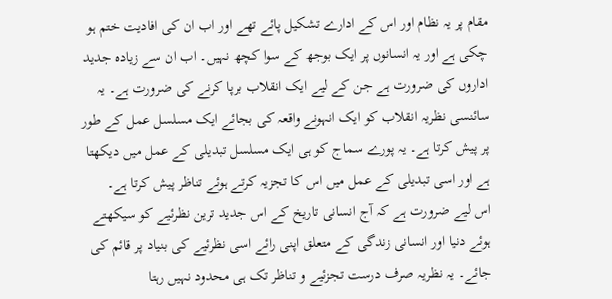مقام پر یہ نظام اور اس کے ادارے تشکیل پائے تھے اور اب ان کی افادیت ختم ہو چکی ہے اور یہ انسانوں پر ایک بوجھ کے سوا کچھ نہیں۔ اب ان سے زیادہ جدید اداروں کی ضرورت ہے جن کے لیے ایک انقلاب برپا کرنے کی ضرورت ہے۔ یہ سائنسی نظریہ انقلاب کو ایک انہونے واقعہ کی بجائے ایک مسلسل عمل کے طور پر پیش کرتا ہے۔ یہ پورے سماج کو ہی ایک مسلسل تبدیلی کے عمل میں دیکھتا ہے اور اسی تبدیلی کے عمل میں اس کا تجزیہ کرتے ہوئے تناظر پیش کرتا ہے۔
اس لیے ضرورت ہے کہ آج انسانی تاریخ کے اس جدید ترین نظرئیے کو سیکھتے ہوئے دنیا اور انسانی زندگی کے متعلق اپنی رائے اسی نظرئیے کی بنیاد پر قائم کی جائے۔ یہ نظریہ صرف درست تجزئیے و تناظر تک ہی محدود نہیں رہتا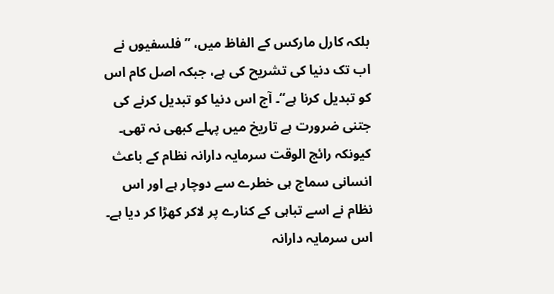بلکہ کارل مارکس کے الفاظ میں، ’’فلسفیوں نے اب تک دنیا کی تشریح کی ہے، جبکہ اصل کام اس کو تبدیل کرنا ہے‘‘۔ آج اس دنیا کو تبدیل کرنے کی جتنی ضرورت ہے تاریخ میں پہلے کبھی نہ تھی۔ کیونکہ رائج الوقت سرمایہ دارانہ نظام کے باعث انسانی سماج ہی خطرے سے دوچار ہے اور اس نظام نے اسے تباہی کے کنارے پر لاکر کھڑا کر دیا ہے۔ اس سرمایہ دارانہ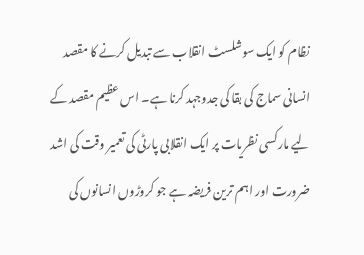نظام کو ایک سوشلسٹ انقلاب سے تبدیل کرنے کا مقصد انسانی سماج کی بقا کی جدوجہد کرنا ہے۔ اس عظیم مقصد کے لیے مارکسی نظریات پر ایک انقلابی پارٹی کی تعمیر وقت کی اشد ضرورت اور اہم ترین فریضہ ہے جو کروڑوں انسانوں کی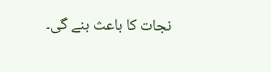نجات کا باعث بنے گی۔